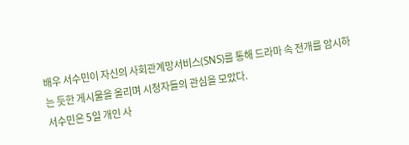배우 서수민이 자신의 사회관계망서비스(SNS)를 통해 드라마 속 전개를 암시하는 듯한 게시물을 올리며 시청자들의 관심을 모았다.
서수민은 5일 개인 사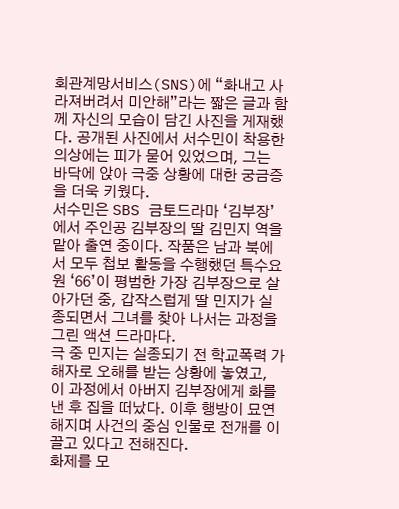회관계망서비스(SNS)에 “화내고 사라져버려서 미안해”라는 짧은 글과 함께 자신의 모습이 담긴 사진을 게재했다. 공개된 사진에서 서수민이 착용한 의상에는 피가 묻어 있었으며, 그는 바닥에 앉아 극중 상황에 대한 궁금증을 더욱 키웠다.
서수민은 SBS 금토드라마 ‘김부장’에서 주인공 김부장의 딸 김민지 역을 맡아 출연 중이다. 작품은 남과 북에서 모두 첩보 활동을 수행했던 특수요원 ‘66’이 평범한 가장 김부장으로 살아가던 중, 갑작스럽게 딸 민지가 실종되면서 그녀를 찾아 나서는 과정을 그린 액션 드라마다.
극 중 민지는 실종되기 전 학교폭력 가해자로 오해를 받는 상황에 놓였고, 이 과정에서 아버지 김부장에게 화를 낸 후 집을 떠났다. 이후 행방이 묘연해지며 사건의 중심 인물로 전개를 이끌고 있다고 전해진다.
화제를 모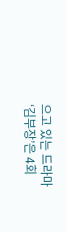으고 있는 드라마 ‘김부장’은 4회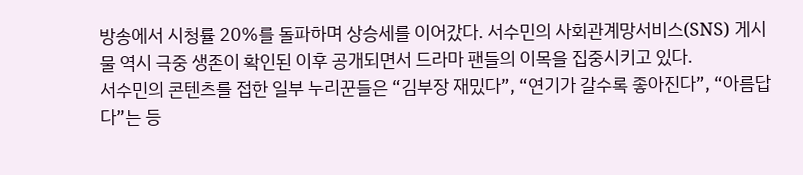방송에서 시청률 20%를 돌파하며 상승세를 이어갔다. 서수민의 사회관계망서비스(SNS) 게시물 역시 극중 생존이 확인된 이후 공개되면서 드라마 팬들의 이목을 집중시키고 있다.
서수민의 콘텐츠를 접한 일부 누리꾼들은 “김부장 재밌다”, “연기가 갈수록 좋아진다”, “아름답다”는 등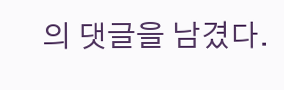의 댓글을 남겼다.